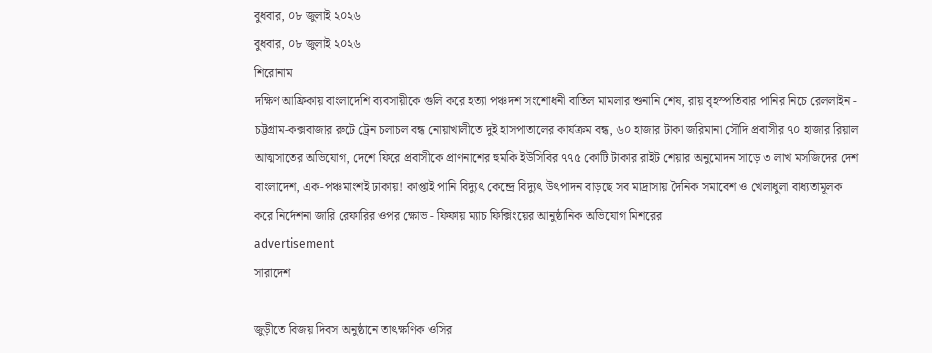বুধবার, ০৮ জুলাই ২০২৬
বুধবার, ০৮ জুলাই ২০২৬
শিরোনাম
দক্ষিণ আফ্রিকায় বাংলাদেশি ব্যবসায়ীকে গুলি করে হত্যা পঞ্চদশ সংশোধনী বাতিল মামলার শুনানি শেষ, রায় বৃহস্পতিবার পানির নিচে রেললাইন - চট্টগ্রাম-কক্সবাজার রুটে ট্রেন চলাচল বন্ধ নোয়াখালীতে দুই হাসপাতালের কার্যক্রম বন্ধ, ৬০ হাজার টাকা জরিমানা সৌদি প্রবাসীর ৭০ হাজার রিয়াল আত্মসাতের অভিযোগ, দেশে ফিরে প্রবাসীকে প্রাণনাশের হুমকি ইউসিবির ৭৭৫ কোটি টাকার রাইট শেয়ার অনুমোদন সাড়ে ৩ লাখ মসজিদের দেশ বাংলাদেশ, এক-পঞ্চমাংশই ঢাকায়! কাপ্তাই পানি বিদ্যুৎ কেন্দ্রে বিদ্যুৎ উৎপাদন বাড়ছে সব মাদ্রাসায় দৈনিক সমাবেশ ও খেলাধুলা বাধ্যতামূলক করে নির্দেশনা জারি রেফারির ওপর ক্ষোভ - ফিফায় ম্যাচ ফিক্সিংয়ের আনুষ্ঠানিক অভিযোগ মিশরের
advertisement
সারাদেশ

জুড়ীতে বিজয় দিবস অনুষ্ঠানে তাৎক্ষণিক ওসির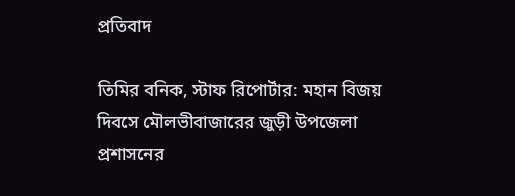প্রতিবাদ

তিমির বনিক, স্টাফ রিপোর্টার: মহান বিজয় দিবসে মৌলভীবাজারের জুড়ী উপজেলা প্রশাসনের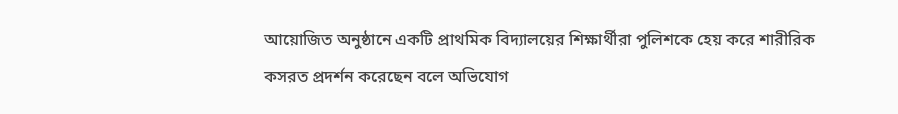আয়োজিত অনুষ্ঠানে একটি প্রাথমিক বিদ্যালয়ের শিক্ষার্থীরা পুলিশকে হেয় করে শারীরিক কসরত প্রদর্শন করেছেন বলে অভিযোগ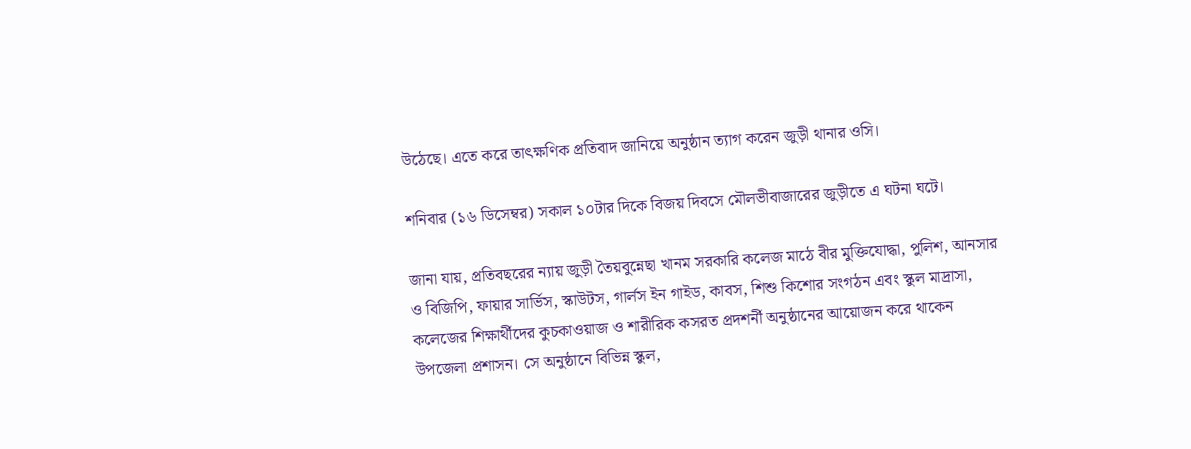উঠেছে। এতে করে তাৎক্ষণিক প্রতিবাদ জানিয়ে অনুষ্ঠান ত্যাগ করেন জুড়ী থানার ওসি।

শনিবার (১৬ ডিসেম্বর) সকাল ১০টার দিকে বিজয় দিবসে মৌলভীবাজারের জুড়ীতে এ ঘটনা ঘটে।

জানা যায়, প্রতিবছরের ন্যায় জুড়ী তৈয়বুন্নেছা খানম সরকারি কলেজ মাঠে বীর মুক্তিযোদ্ধা, পুলিশ, আনসার ও বিজিপি, ফায়ার সার্ভিস, স্কাউটস, গার্লস ইন গাইড, কাবস, শিশু কিশোর সংগঠন এবং স্কুল মাদ্রাসা, কলেজের শিক্ষার্থীদের কুচকাওয়াজ ও শারীরিক কসরত প্রদশর্নী অনুষ্ঠানের আয়োজন করে থাকেন উপজেলা প্রশাসন। সে অনুষ্ঠানে বিভিন্ন স্কুল,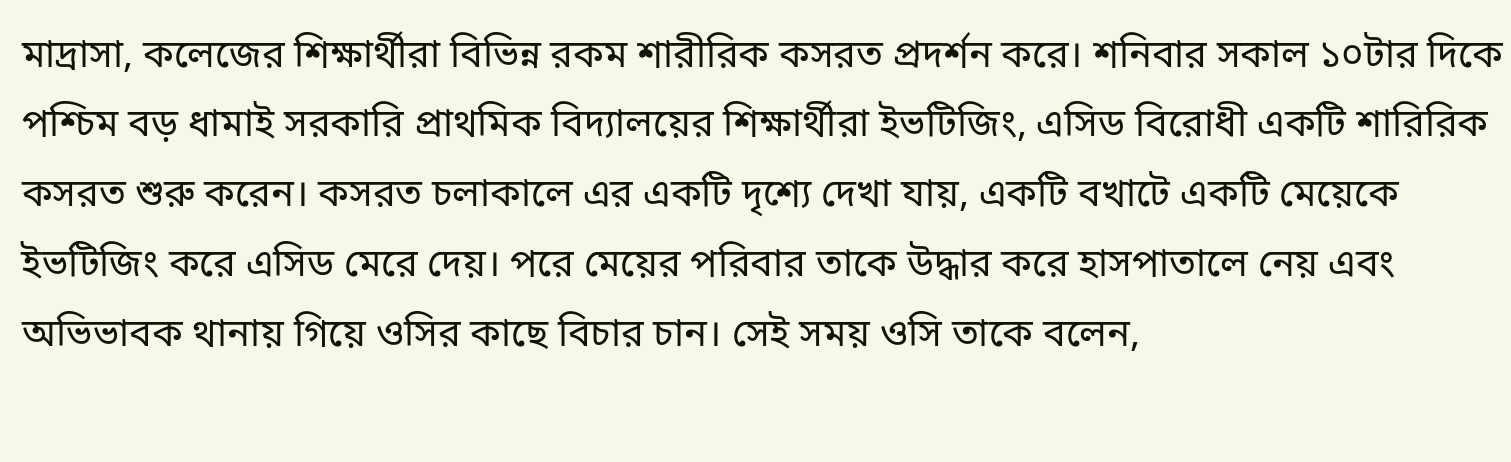মাদ্রাসা, কলেজের শিক্ষার্থীরা বিভিন্ন রকম শারীরিক কসরত প্রদর্শন করে। শনিবার সকাল ১০টার দিকে পশ্চিম বড় ধামাই সরকারি প্রাথমিক বিদ্যালয়ের শিক্ষার্থীরা ইভটিজিং, এসিড বিরোধী একটি শারিরিক কসরত শুরু করেন। কসরত চলাকালে এর একটি দৃশ্যে দেখা যায়, একটি বখাটে একটি মেয়েকে ইভটিজিং করে এসিড মেরে দেয়। পরে মেয়ের পরিবার তাকে উদ্ধার করে হাসপাতালে নেয় এবং অভিভাবক থানায় গিয়ে ওসির কাছে বিচার চান। সেই সময় ওসি তাকে বলেন,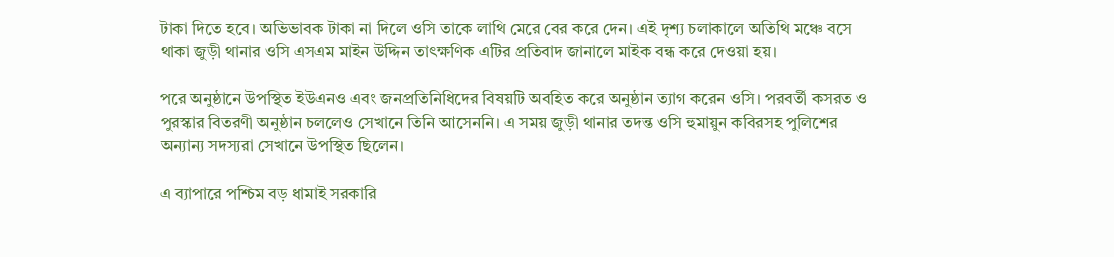টাকা দিতে হবে। অভিভাবক টাকা না দিলে ওসি তাকে লাথি মেরে বের করে দেন। এই দৃশ্য চলাকালে অতিথি মঞ্চে বসে থাকা জুড়ী থানার ওসি এসএম মাইন উদ্দিন তাৎক্ষণিক এটির প্রতিবাদ জানালে মাইক বন্ধ করে দেওয়া হয়।

পরে অনুষ্ঠানে উপস্থিত ইউএনও এবং জনপ্রতিনিধিদের বিষয়টি অবহিত করে অনুষ্ঠান ত্যাগ করেন ওসি। পরবর্তী কসরত ও পুরস্কার বিতরণী অনুষ্ঠান চললেও সেখানে তিনি আসেননি। এ সময় জুড়ী থানার তদন্ত ওসি হুমায়ুন কবিরসহ পুলিশের অন্যান্য সদস্যরা সেখানে উপস্থিত ছিলেন।

এ ব্যাপারে পশ্চিম বড় ধামাই সরকারি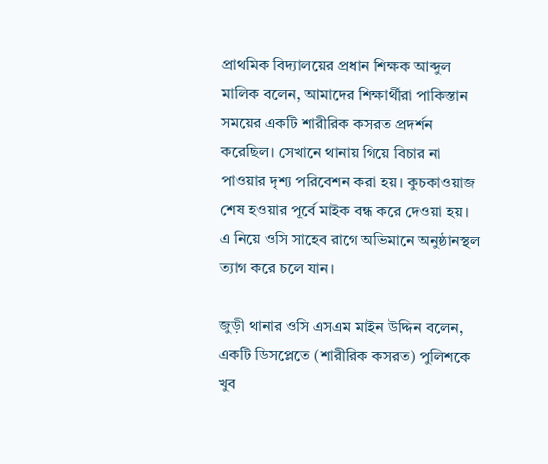প্রাথমিক বিদ্যালয়ের প্রধান শিক্ষক আব্দুল মালিক বলেন, আমাদের শিক্ষার্থীরা পাকিস্তান সময়ের একটি শারীরিক কসরত প্রদর্শন করেছিল। সেখানে থানায় গিয়ে বিচার না পাওয়ার দৃশ্য পরিবেশন করা হয়। কুচকাওয়াজ শেষ হওয়ার পূর্বে মাইক বন্ধ করে দেওয়া হয়। এ নিয়ে ওসি সাহেব রাগে অভিমানে অনুষ্ঠানস্থল ত্যাগ করে চলে যান‌।

জুড়ী থানার ওসি এসএম মাইন উদ্দিন বলেন, একটি ডিসপ্লেতে (শারীরিক কসরত) পুলিশকে খুব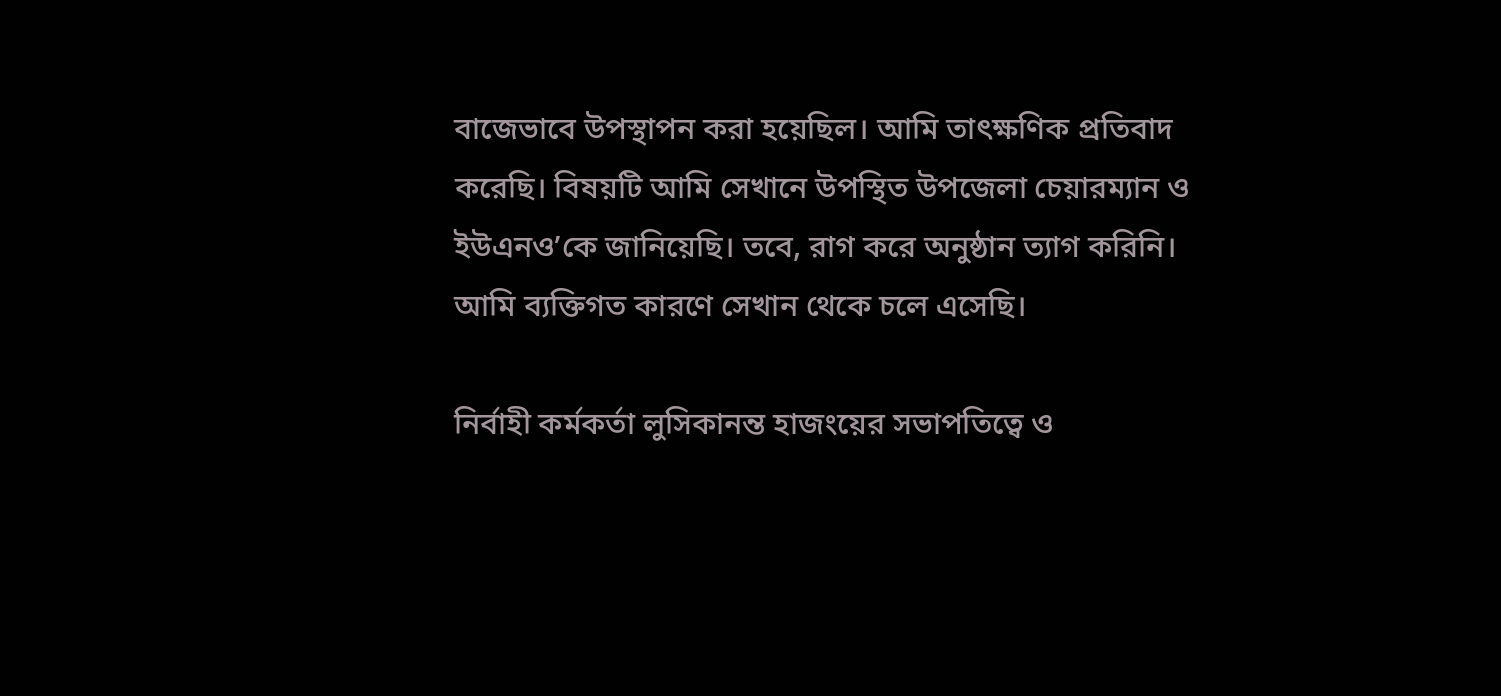বাজেভাবে উপস্থাপন করা হয়েছিল। আমি তাৎক্ষণিক প্রতিবাদ করেছি। বিষয়টি আমি সেখানে উপস্থিত উপজেলা চেয়ারম্যান ও ইউএনও’কে জানিয়েছি। তবে, রাগ করে অনুষ্ঠান ত্যাগ করিনি। আমি ব্যক্তিগত কারণে সেখান থেকে চলে এসেছি।

নির্বাহী কর্মকর্তা লুসিকানন্ত হাজংয়ের সভাপতিত্বে ও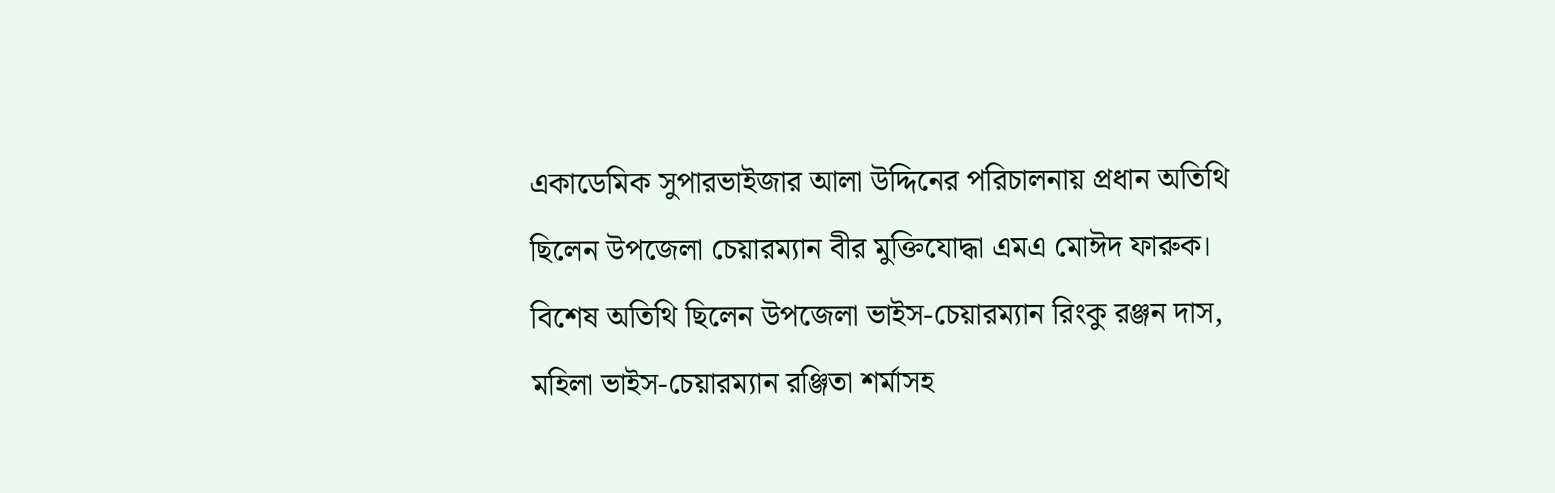একাডেমিক সুপারভাইজার আলা উদ্দিনের পরিচালনায় প্রধান অতিথি ছিলেন উপজেলা চেয়ারম্যান বীর মুক্তিযোদ্ধা এমএ মোঈদ ফারুক। বিশেষ অতিথি ছিলেন উপজেলা ভাইস-চেয়ারম্যান রিংকু রঞ্জন দাস, মহিলা ভাইস-চেয়ারম্যান রঞ্জিতা শর্মাসহ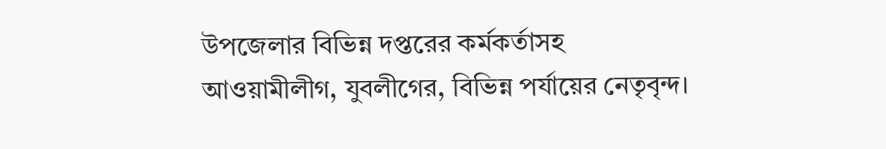উপজেলার বিভিন্ন দপ্তরের কর্মকর্তাসহ আওয়ামীলীগ, যুবলীগের, বিভিন্ন পর্যায়ের নেতৃবৃন্দ।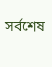সর্বশেষ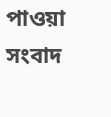পাওয়া সংবাদ